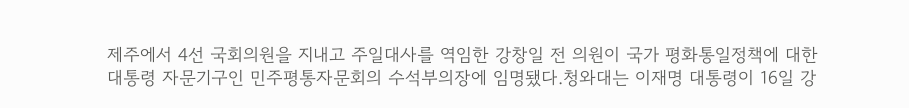제주에서 4선 국회의원을 지내고 주일대사를 역임한 강창일 전 의원이 국가 평화통일정책에 대한 대통령 자문기구인 민주평통자문회의 수석부의장에 임명됐다.청와대는 이재명 대통령이 16일 강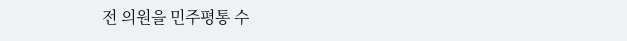전 의원을 민주평통 수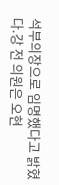석부의장으로 임명했다고 밝혔다.강 전 의원은 오현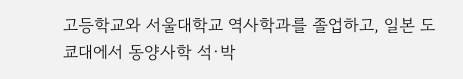고등학교와 서울대학교 역사학과를 졸업하고, 일본 도쿄대에서 동양사학 석·박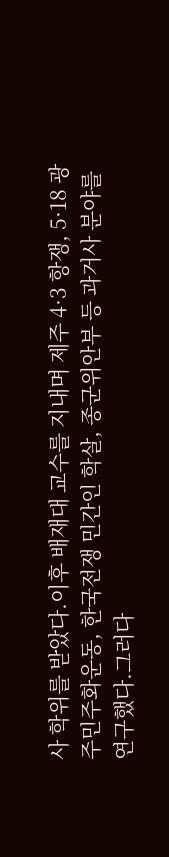사 학위를 받았다.이후 배재대 교수를 지내며 제주 4·3 항쟁, 5·18 광주민주화운동, 한국전쟁 민간인 학살, 종군위안부 등 과거사 분야를 연구했다.그러다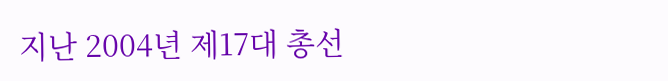지난 2004년 제17대 총선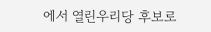에서 열린우리당 후보로